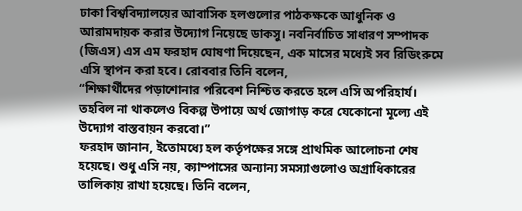ঢাকা বিশ্ববিদ্যালয়ের আবাসিক হলগুলোর পাঠকক্ষকে আধুনিক ও আরামদায়ক করার উদ্যোগ নিয়েছে ডাকসু। নবনির্বাচিত সাধারণ সম্পাদক (জিএস) এস এম ফরহাদ ঘোষণা দিয়েছেন, এক মাসের মধ্যেই সব রিডিংরুমে এসি স্থাপন করা হবে। রোববার তিনি বলেন,
“শিক্ষার্থীদের পড়াশোনার পরিবেশ নিশ্চিত করতে হলে এসি অপরিহার্য। তহবিল না থাকলেও বিকল্প উপায়ে অর্থ জোগাড় করে যেকোনো মূল্যে এই উদ্যোগ বাস্তবায়ন করবো।”
ফরহাদ জানান, ইতোমধ্যে হল কর্তৃপক্ষের সঙ্গে প্রাথমিক আলোচনা শেষ হয়েছে। শুধু এসি নয়, ক্যাম্পাসের অন্যান্য সমস্যাগুলোও অগ্রাধিকারের তালিকায় রাখা হয়েছে। তিনি বলেন,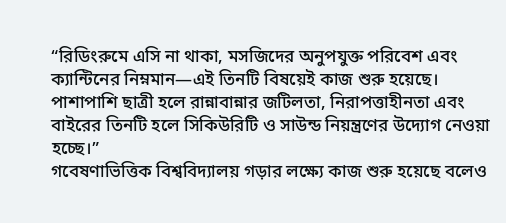“রিডিংরুমে এসি না থাকা, মসজিদের অনুপযুক্ত পরিবেশ এবং ক্যান্টিনের নিম্নমান—এই তিনটি বিষয়েই কাজ শুরু হয়েছে। পাশাপাশি ছাত্রী হলে রান্নাবান্নার জটিলতা, নিরাপত্তাহীনতা এবং বাইরের তিনটি হলে সিকিউরিটি ও সাউন্ড নিয়ন্ত্রণের উদ্যোগ নেওয়া হচ্ছে।”
গবেষণাভিত্তিক বিশ্ববিদ্যালয় গড়ার লক্ষ্যে কাজ শুরু হয়েছে বলেও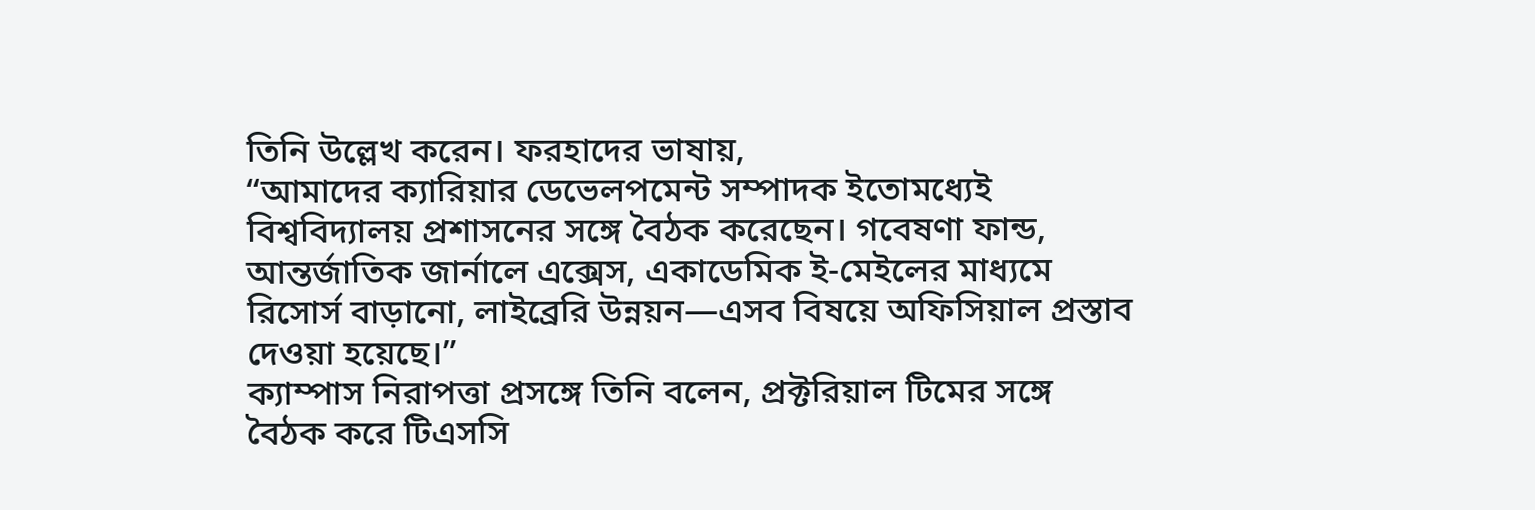তিনি উল্লেখ করেন। ফরহাদের ভাষায়,
“আমাদের ক্যারিয়ার ডেভেলপমেন্ট সম্পাদক ইতোমধ্যেই বিশ্ববিদ্যালয় প্রশাসনের সঙ্গে বৈঠক করেছেন। গবেষণা ফান্ড, আন্তর্জাতিক জার্নালে এক্সেস, একাডেমিক ই-মেইলের মাধ্যমে রিসোর্স বাড়ানো, লাইব্রেরি উন্নয়ন—এসব বিষয়ে অফিসিয়াল প্রস্তাব দেওয়া হয়েছে।”
ক্যাম্পাস নিরাপত্তা প্রসঙ্গে তিনি বলেন, প্রক্টরিয়াল টিমের সঙ্গে বৈঠক করে টিএসসি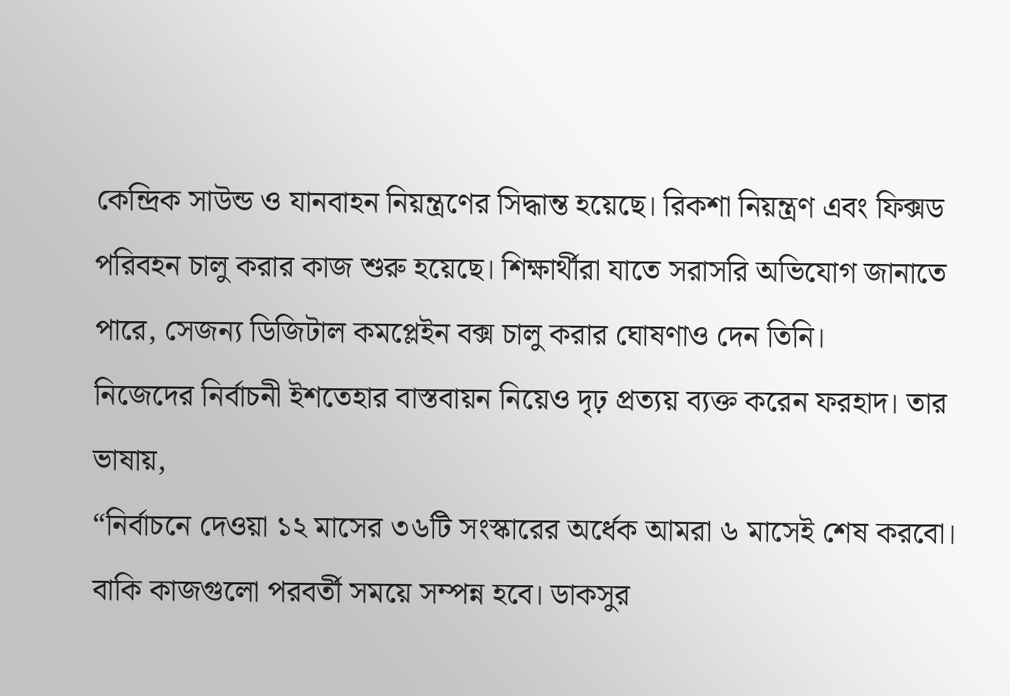কেন্দ্রিক সাউন্ড ও যানবাহন নিয়ন্ত্রণের সিদ্ধান্ত হয়েছে। রিকশা নিয়ন্ত্রণ এবং ফিক্সড পরিবহন চালু করার কাজ শুরু হয়েছে। শিক্ষার্থীরা যাতে সরাসরি অভিযোগ জানাতে পারে, সেজন্য ডিজিটাল কমপ্লেইন বক্স চালু করার ঘোষণাও দেন তিনি।
নিজেদের নির্বাচনী ইশতেহার বাস্তবায়ন নিয়েও দৃঢ় প্রত্যয় ব্যক্ত করেন ফরহাদ। তার ভাষায়,
“নির্বাচনে দেওয়া ১২ মাসের ৩৬টি সংস্কারের অর্ধেক আমরা ৬ মাসেই শেষ করবো। বাকি কাজগুলো পরবর্তী সময়ে সম্পন্ন হবে। ডাকসুর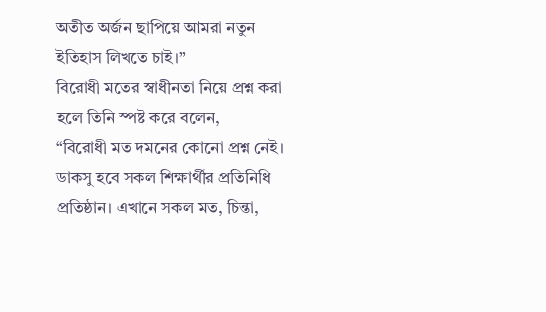অতীত অর্জন ছাপিয়ে আমরা নতুন ইতিহাস লিখতে চাই।”
বিরোধী মতের স্বাধীনতা নিয়ে প্রশ্ন করা হলে তিনি স্পষ্ট করে বলেন,
“বিরোধী মত দমনের কোনো প্রশ্ন নেই। ডাকসু হবে সকল শিক্ষার্থীর প্রতিনিধি প্রতিষ্ঠান। এখানে সকল মত, চিন্তা,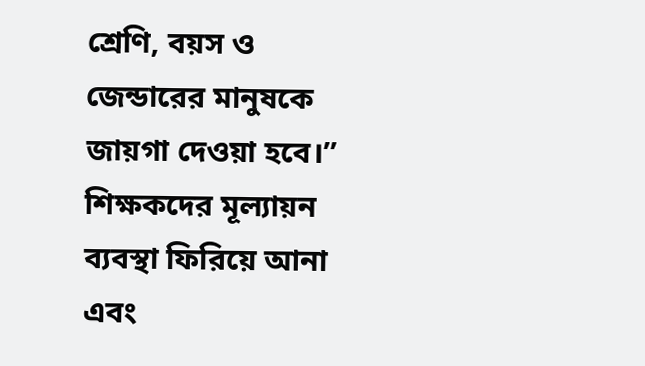শ্রেণি, বয়স ও জেন্ডারের মানুষকে জায়গা দেওয়া হবে।”
শিক্ষকদের মূল্যায়ন ব্যবস্থা ফিরিয়ে আনা এবং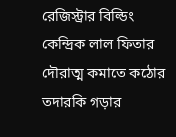রেজিস্ট্রার বিল্ডিং কেন্দ্রিক লাল ফিতার দৌরাত্ম কমাতে কঠোর তদারকি গড়ার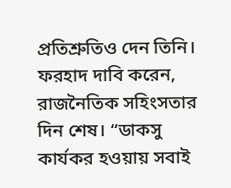প্রতিশ্রুতিও দেন তিনি। ফরহাদ দাবি করেন, রাজনৈতিক সহিংসতার দিন শেষ। “ডাকসু কার্যকর হওয়ায় সবাই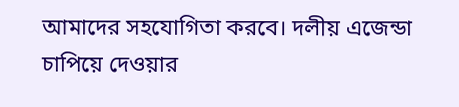আমাদের সহযোগিতা করবে। দলীয় এজেন্ডা চাপিয়ে দেওয়ার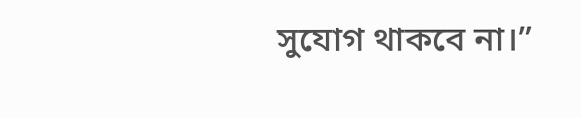সুযোগ থাকবে না।”